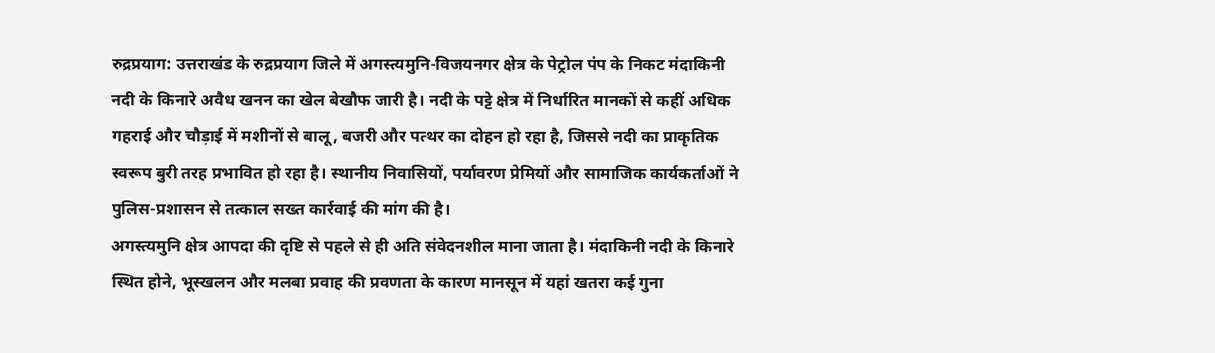रुद्रप्रयाग: उत्तराखंड के रुद्रप्रयाग जिले में अगस्त्यमुनि-विजयनगर क्षेत्र के पेट्रोल पंप के निकट मंदाकिनी नदी के किनारे अवैध खनन का खेल बेखौफ जारी है। नदी के पट्टे क्षेत्र में निर्धारित मानकों से कहीं अधिक गहराई और चौड़ाई में मशीनों से बालू, बजरी और पत्थर का दोहन हो रहा है, जिससे नदी का प्राकृतिक स्वरूप बुरी तरह प्रभावित हो रहा है। स्थानीय निवासियों, पर्यावरण प्रेमियों और सामाजिक कार्यकर्ताओं ने पुलिस-प्रशासन से तत्काल सख्त कार्रवाई की मांग की है।
अगस्त्यमुनि क्षेत्र आपदा की दृष्टि से पहले से ही अति संवेदनशील माना जाता है। मंदाकिनी नदी के किनारे स्थित होने, भूस्खलन और मलबा प्रवाह की प्रवणता के कारण मानसून में यहां खतरा कई गुना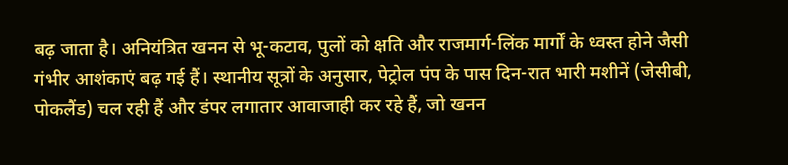बढ़ जाता है। अनियंत्रित खनन से भू-कटाव, पुलों को क्षति और राजमार्ग-लिंक मार्गों के ध्वस्त होने जैसी गंभीर आशंकाएं बढ़ गई हैं। स्थानीय सूत्रों के अनुसार, पेट्रोल पंप के पास दिन-रात भारी मशीनें (जेसीबी, पोकलैंड) चल रही हैं और डंपर लगातार आवाजाही कर रहे हैं, जो खनन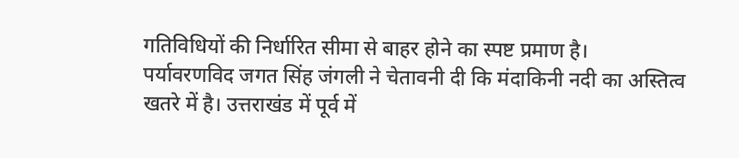गतिविधियों की निर्धारित सीमा से बाहर होने का स्पष्ट प्रमाण है।
पर्यावरणविद जगत सिंह जंगली ने चेतावनी दी कि मंदाकिनी नदी का अस्तित्व खतरे में है। उत्तराखंड में पूर्व में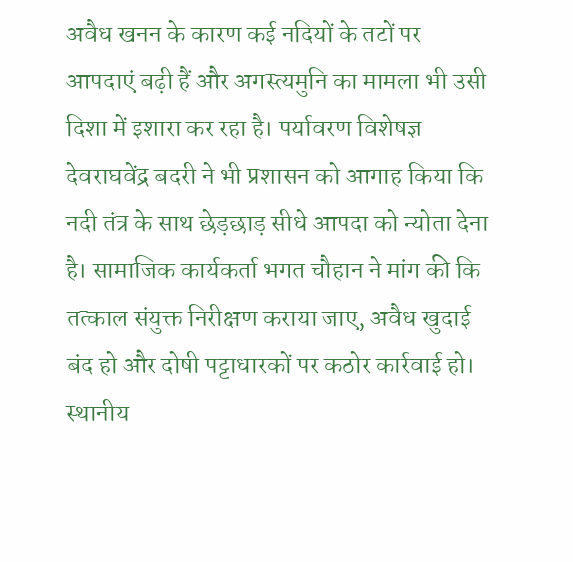अवैध खनन के कारण कई नदियों के तटों पर आपदाएं बढ़ी हैं और अगस्त्यमुनि का मामला भी उसी दिशा में इशारा कर रहा है। पर्यावरण विशेषज्ञ देवराघवेंद्र बदरी ने भी प्रशासन को आगाह किया कि नदी तंत्र के साथ छेड़छाड़ सीधे आपदा को न्योता देना है। सामाजिक कार्यकर्ता भगत चौहान ने मांग की कि तत्काल संयुक्त निरीक्षण कराया जाए, अवैध खुदाई बंद हो और दोषी पट्टाधारकों पर कठोर कार्रवाई हो।
स्थानीय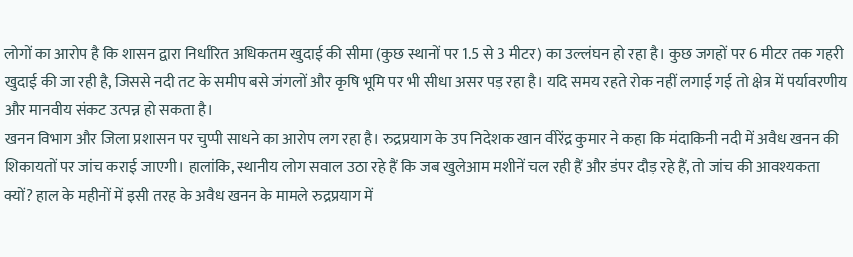लोगों का आरोप है कि शासन द्वारा निर्धारित अधिकतम खुदाई की सीमा (कुछ स्थानों पर 1.5 से 3 मीटर) का उल्लंघन हो रहा है। कुछ जगहों पर 6 मीटर तक गहरी खुदाई की जा रही है, जिससे नदी तट के समीप बसे जंगलों और कृषि भूमि पर भी सीधा असर पड़ रहा है। यदि समय रहते रोक नहीं लगाई गई तो क्षेत्र में पर्यावरणीय और मानवीय संकट उत्पन्न हो सकता है।
खनन विभाग और जिला प्रशासन पर चुप्पी साधने का आरोप लग रहा है। रुद्रप्रयाग के उप निदेशक खान वीरेंद्र कुमार ने कहा कि मंदाकिनी नदी में अवैध खनन की शिकायतों पर जांच कराई जाएगी। हालांकि, स्थानीय लोग सवाल उठा रहे हैं कि जब खुलेआम मशीनें चल रही हैं और डंपर दौड़ रहे हैं, तो जांच की आवश्यकता क्यों? हाल के महीनों में इसी तरह के अवैध खनन के मामले रुद्रप्रयाग में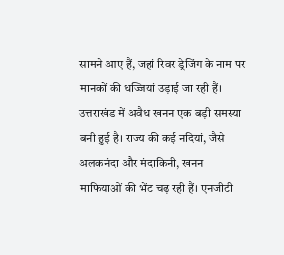सामने आए हैं, जहां रिवर ड्रेजिंग के नाम पर मानकों की धज्जियां उड़ाई जा रही हैं।
उत्तराखंड में अवैध खनन एक बड़ी समस्या बनी हुई है। राज्य की कई नदियां, जैसे अलकनंदा और मंदाकिनी, खनन माफियाओं की भेंट चढ़ रही हैं। एनजीटी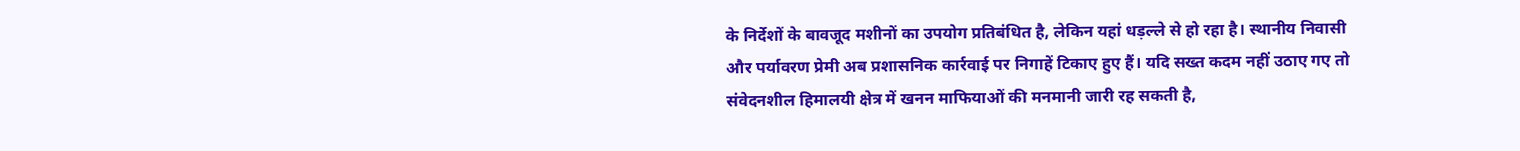के निर्देशों के बावजूद मशीनों का उपयोग प्रतिबंधित है, लेकिन यहां धड़ल्ले से हो रहा है। स्थानीय निवासी और पर्यावरण प्रेमी अब प्रशासनिक कार्रवाई पर निगाहें टिकाए हुए हैं। यदि सख्त कदम नहीं उठाए गए तो संवेदनशील हिमालयी क्षेत्र में खनन माफियाओं की मनमानी जारी रह सकती है,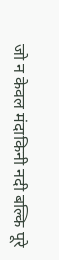जो न केवल मंदाकिनी नदी बल्कि पूरे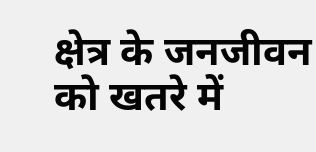क्षेत्र के जनजीवन को खतरे में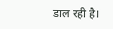डाल रही है।